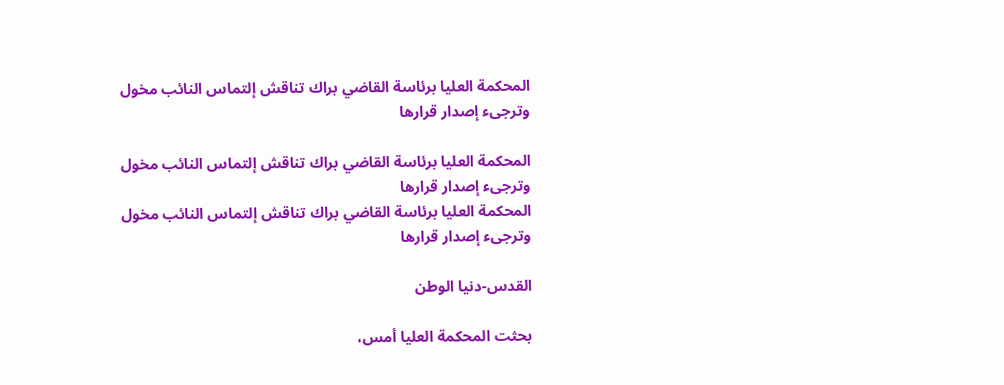المحكمة العليا برئاسة القاضي براك تناقش إلتماس النائب مخول وترجىء إصدار قرارها

المحكمة العليا برئاسة القاضي براك تناقش إلتماس النائب مخول وترجىء إصدار قرارها
المحكمة العليا برئاسة القاضي براك تناقش إلتماس النائب مخول وترجىء إصدار قرارها

القدس-دنيا الوطن

بحثت المحكمة العليا أمس،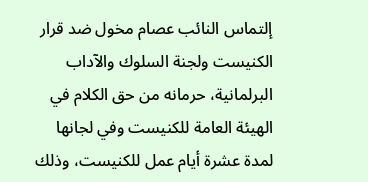إلتماس النائب عصام مخول ضد قرار الكنيست ولجنة السلوك والآداب البرلمانية، حرمانه من حق الكلام في الهيئة العامة للكنيست وفي لجانها لمدة عشرة أيام عمل للكنيست، وذلك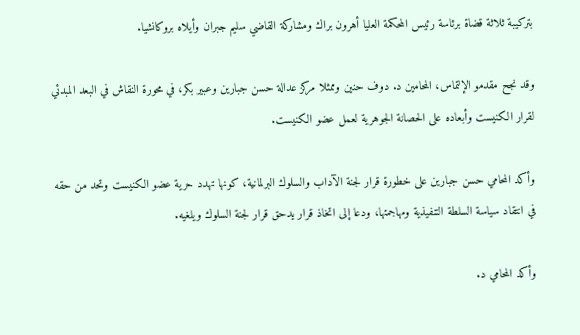بتركيبة ثلاثة قضاة برئاسة رئيس المحكمة العليا أهرون براك ومشاركة القاضي سليم جبران وأيلاه بروكانشيا.

وقد نجح مقدمو الإلتماس، المحامين د. دوف حنين وممثلا مركز عدالة حسن جبارين وعبير بكر، في محورة النقاش في البعد المبدئي لقرار الكنيست وأبعاده على الحصانة الجوهرية لعمل عضو الكنيست.

وأكد المحامي حسن جبارين على خطورة قرار لجنة الآداب والسلوك البرلمانية، كونها تهدد حرية عضو الكنيست وتحد من حقه في انتقاد سياسة السلطة التنفيذية ومهاجمتها، ودعا إلى اتخاذ قرار يدحق قرار لجنة السلوك ويلغيه.

وأكد المحامي د.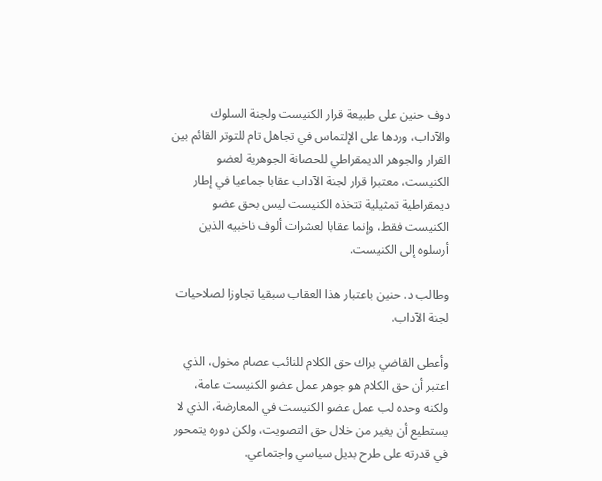دوف حنين على طبيعة قرار الكنيست ولجنة السلوك والآداب، وردها على الإلتماس في تجاهل تام للتوتر القائم بين القرار والجوهر الديمقراطي للحصانة الجوهرية لعضو الكنيست، معتبرا قرار لجنة الآداب عقابا جماعيا في إطار ديمقراطية تمثيلية تتخذه الكنيست ليس بحق عضو الكنيست فقط، وإنما عقابا لعشرات ألوف ناخبيه الذين أرسلوه إلى الكنيست.

وطالب د. حنين باعتبار هذا العقاب سبقيا تجاوزا لصلاحيات لجنة الآداب.

وأعطى القاضي براك حق الكلام للنائب عصام مخول، الذي اعتبر أن حق الكلام هو جوهر عمل عضو الكنيست عامة، ولكنه وحده لب عمل عضو الكنيست في المعارضة، الذي لا يستطيع أن يغير من خلال حق التصويت، ولكن دوره يتمحور في قدرته على طرح بديل سياسي واجتماعي.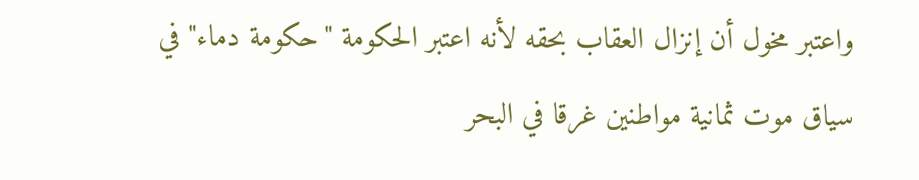واعتبر مخول أن إنزال العقاب بحقه لأنه اعتبر الحكومة "حكومة دماء" في سياق موت ثمانية مواطنين غرقا في البحر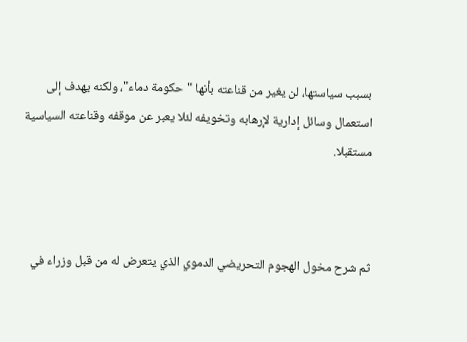بسبب سياستها، لن يغير من قناعته بأنها "حكومة دماء"، ولكنه يهدف إلى استعمال وسائل إدارية لإرهابه وتخويفه لئلا يعبر عن موقفه وقناعته السياسية مستقبلا.



ثم شرح مخول الهجوم التحريضي الدموي الذي يتعرض له من قبل وزراء في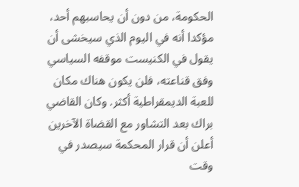الحكومة، من دون أن يحاسبهم أحد، مؤكدا أنه في اليوم الذي سيخشى أن يقول في الكنيست موقفه السياسي وفق قناعته، فلن يكون هناك مكان للعبة الديمقراطية أكثر. وكان القاضي براك بعد التشاور مع القضاة الآخرين أعلن أن قرار المحكمة سيصدر في وقت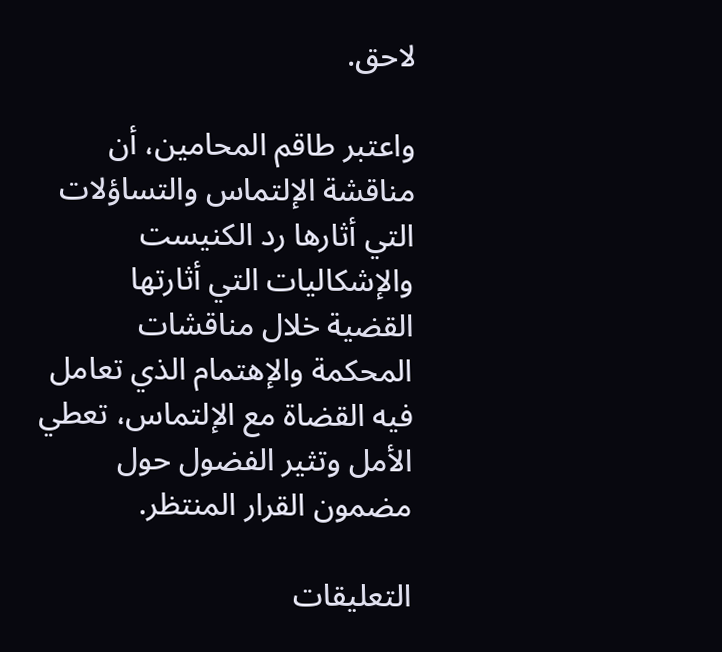لاحق.

واعتبر طاقم المحامين، أن مناقشة الإلتماس والتساؤلات التي أثارها رد الكنيست والإشكاليات التي أثارتها القضية خلال مناقشات المحكمة والإهتمام الذي تعامل فيه القضاة مع الإلتماس، تعطي الأمل وتثير الفضول حول مضمون القرار المنتظر.

التعليقات